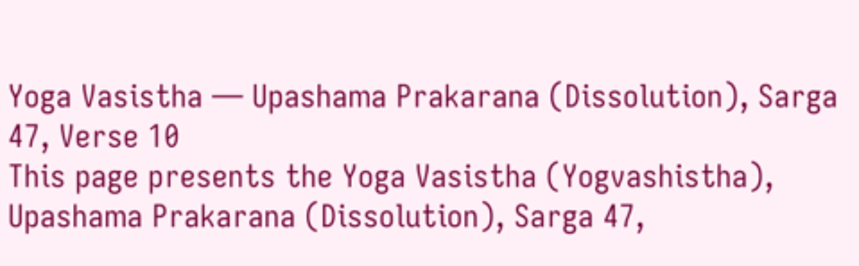Yoga Vasistha — Upashama Prakarana (Dissolution), Sarga 47, Verse 10
This page presents the Yoga Vasistha (Yogvashistha), Upashama Prakarana (Dissolution), Sarga 47,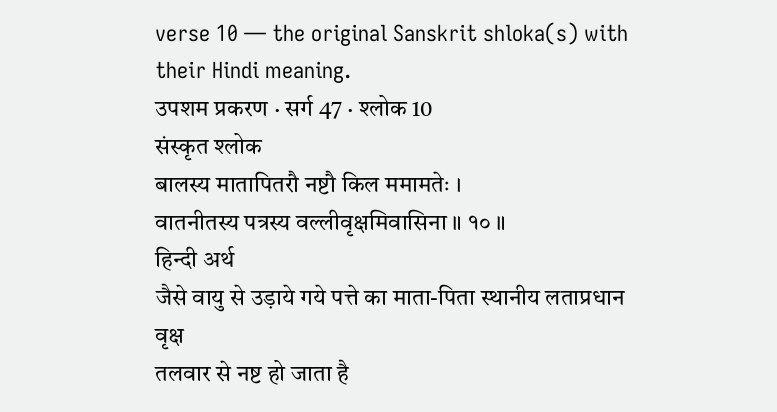verse 10 — the original Sanskrit shloka(s) with their Hindi meaning.
उपशम प्रकरण · सर्ग 47 · श्लोक 10
संस्कृत श्लोक
बालस्य मातापितरौ नष्टौ किल ममामतेः ।
वातनीतस्य पत्रस्य वल्लीवृक्षमिवासिना ॥ १० ॥
हिन्दी अर्थ
जैसे वायु से उड़ाये गये पत्ते का माता-पिता स्थानीय लताप्रधान वृक्ष
तलवार से नष्ट हो जाता है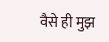वैसे ही मुझ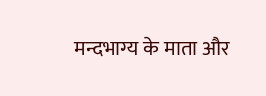मन्दभाग्य के माता और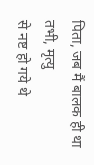पिता, जब मैं बालक ही था तभी, मृत्यु
से नष्ट हो गये थे